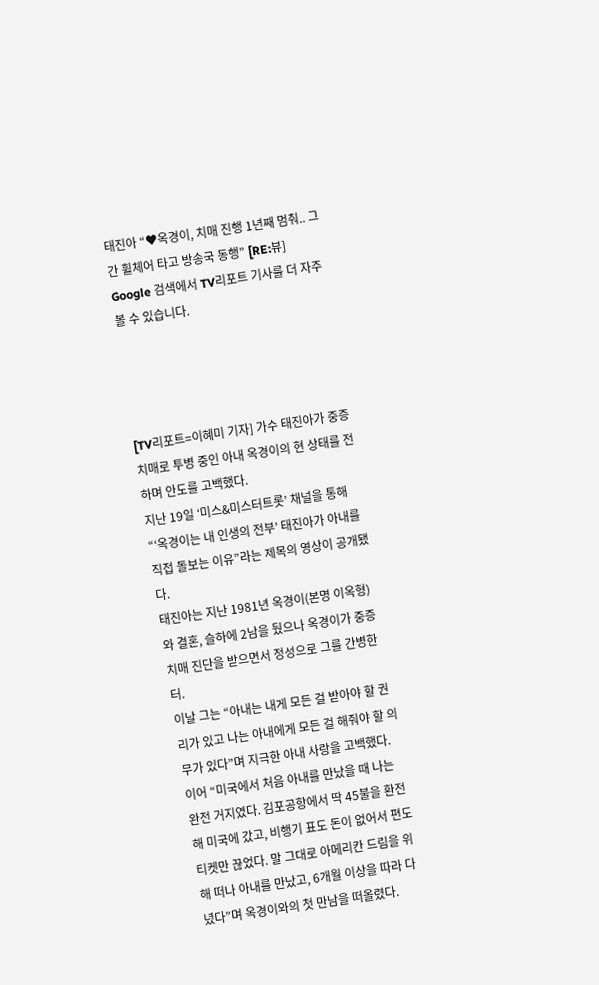태진아 “♥옥경이, 치매 진행 1년째 멈춰.. 그간 휠체어 타고 방송국 동행” [RE:뷰]
Google 검색에서 TV리포트 기사를 더 자주 볼 수 있습니다.




[TV리포트=이혜미 기자] 가수 태진아가 중증 치매로 투병 중인 아내 옥경이의 현 상태를 전하며 안도를 고백했다.
지난 19일 ‘미스&미스터트롯’ 채널을 통해 “‘옥경이는 내 인생의 전부’ 태진아가 아내를 직접 돌보는 이유”라는 제목의 영상이 공개됐다.
태진아는 지난 1981년 옥경이(본명 이옥형)와 결혼, 슬하에 2남을 뒀으나 옥경이가 중증 치매 진단을 받으면서 정성으로 그를 간병한 터.
이날 그는 “아내는 내게 모든 걸 받아야 할 권리가 있고 나는 아내에게 모든 걸 해줘야 할 의무가 있다”며 지극한 아내 사랑을 고백했다. 이어 “미국에서 처음 아내를 만났을 때 나는 완전 거지였다. 김포공항에서 딱 45불을 환전해 미국에 갔고, 비행기 표도 돈이 없어서 편도 티켓만 끊었다. 말 그대로 아메리칸 드림을 위해 떠나 아내를 만났고, 6개월 이상을 따라 다녔다”며 옥경이와의 첫 만남을 떠올렸다.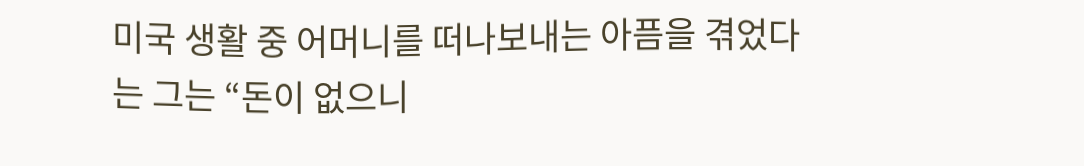미국 생활 중 어머니를 떠나보내는 아픔을 겪었다는 그는 “돈이 없으니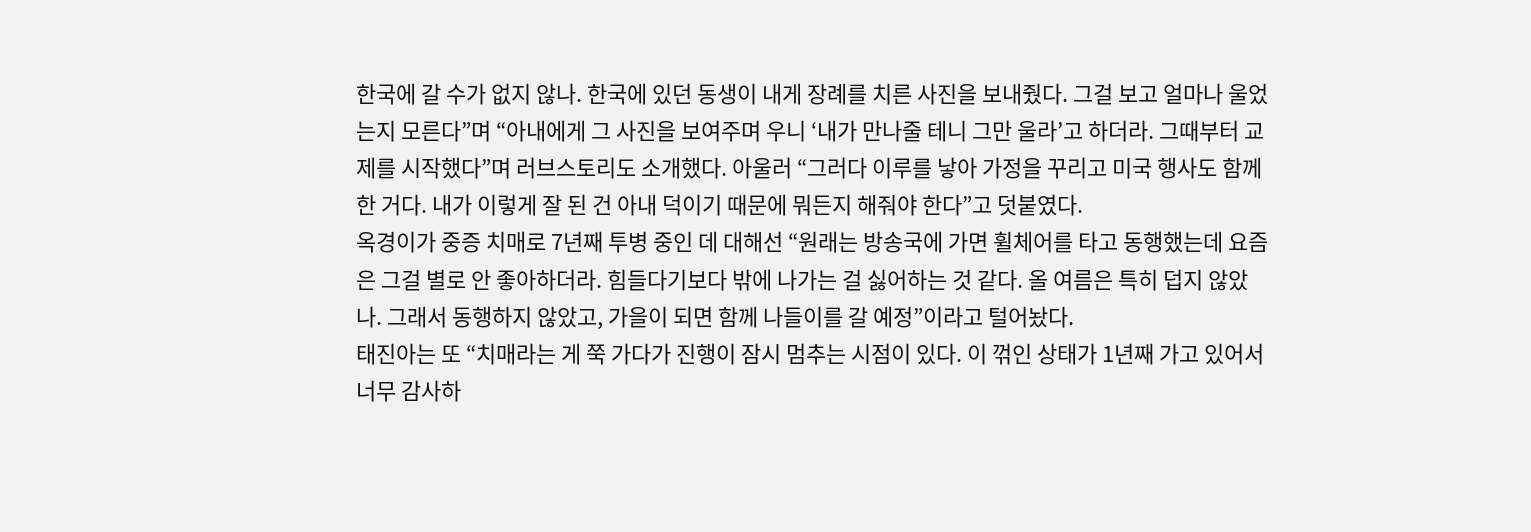한국에 갈 수가 없지 않나. 한국에 있던 동생이 내게 장례를 치른 사진을 보내줬다. 그걸 보고 얼마나 울었는지 모른다”며 “아내에게 그 사진을 보여주며 우니 ‘내가 만나줄 테니 그만 울라’고 하더라. 그때부터 교제를 시작했다”며 러브스토리도 소개했다. 아울러 “그러다 이루를 낳아 가정을 꾸리고 미국 행사도 함께한 거다. 내가 이렇게 잘 된 건 아내 덕이기 때문에 뭐든지 해줘야 한다”고 덧붙였다.
옥경이가 중증 치매로 7년째 투병 중인 데 대해선 “원래는 방송국에 가면 휠체어를 타고 동행했는데 요즘은 그걸 별로 안 좋아하더라. 힘들다기보다 밖에 나가는 걸 싫어하는 것 같다. 올 여름은 특히 덥지 않았나. 그래서 동행하지 않았고, 가을이 되면 함께 나들이를 갈 예정”이라고 털어놨다.
태진아는 또 “치매라는 게 쭉 가다가 진행이 잠시 멈추는 시점이 있다. 이 꺾인 상태가 1년째 가고 있어서 너무 감사하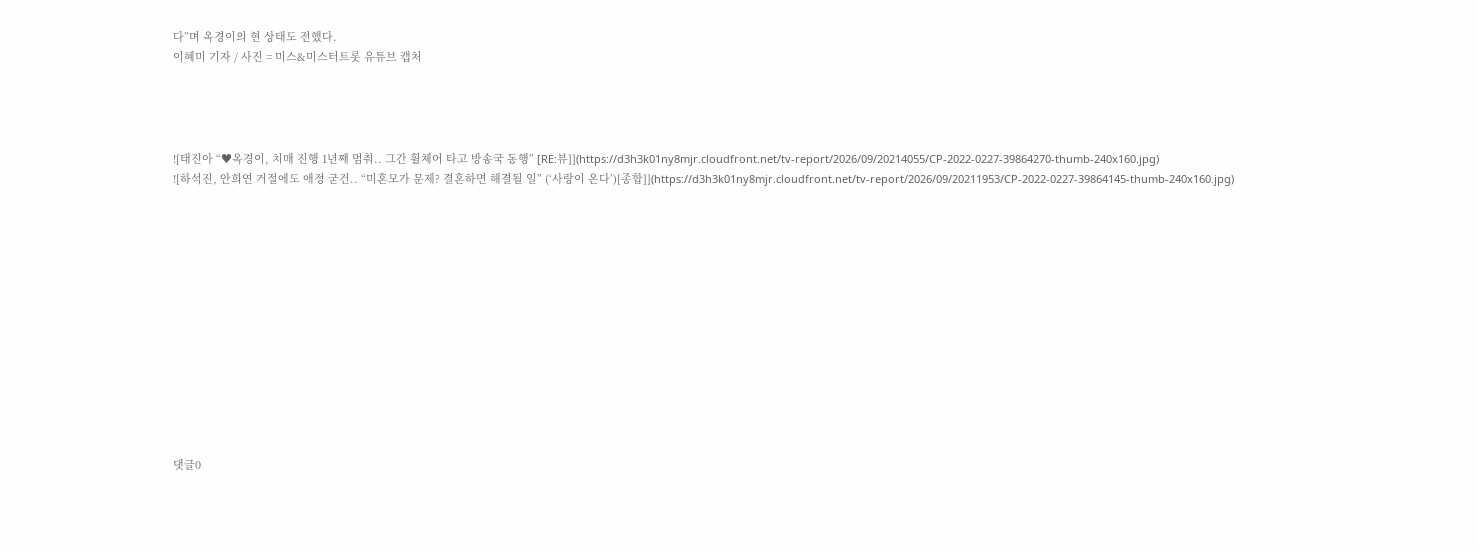다”며 옥경이의 현 상태도 전했다.
이혜미 기자 / 사진 = 미스&미스터트롯 유튜브 캡처




![태진아 “♥옥경이, 치매 진행 1년째 멈춰.. 그간 휠체어 타고 방송국 동행” [RE:뷰]](https://d3h3k01ny8mjr.cloudfront.net/tv-report/2026/09/20214055/CP-2022-0227-39864270-thumb-240x160.jpg)
![하석진, 안희연 거절에도 애정 굳건.. “미혼모가 문제? 결혼하면 해결될 일” (‘사랑이 온다’)[종합]](https://d3h3k01ny8mjr.cloudfront.net/tv-report/2026/09/20211953/CP-2022-0227-39864145-thumb-240x160.jpg)













댓글0